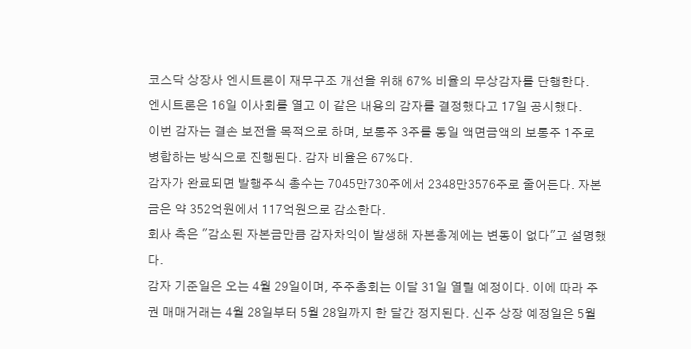코스닥 상장사 엔시트론이 재무구조 개선을 위해 67% 비율의 무상감자를 단행한다.
엔시트론은 16일 이사회를 열고 이 같은 내용의 감자를 결정했다고 17일 공시했다.
이번 감자는 결손 보전을 목적으로 하며, 보통주 3주를 동일 액면금액의 보통주 1주로 병합하는 방식으로 진행된다. 감자 비율은 67%다.
감자가 완료되면 발행주식 총수는 7045만730주에서 2348만3576주로 줄어든다. 자본금은 약 352억원에서 117억원으로 감소한다.
회사 측은 "감소된 자본금만큼 감자차익이 발생해 자본총계에는 변동이 없다"고 설명했다.
감자 기준일은 오는 4월 29일이며, 주주총회는 이달 31일 열릴 예정이다. 이에 따라 주권 매매거래는 4월 28일부터 5월 28일까지 한 달간 정지된다. 신주 상장 예정일은 5월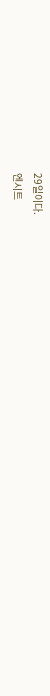29일이다.
엔시트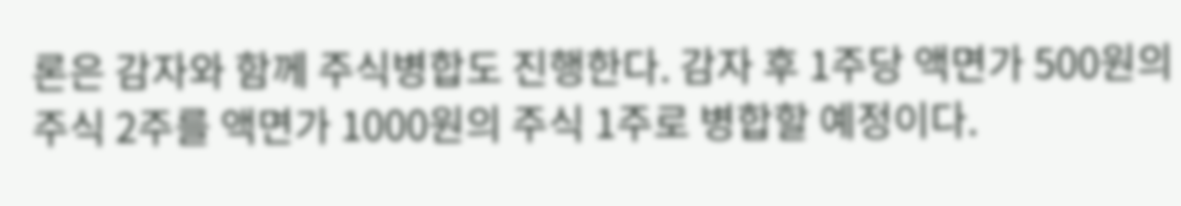론은 감자와 함께 주식병합도 진행한다. 감자 후 1주당 액면가 500원의 주식 2주를 액면가 1000원의 주식 1주로 병합할 예정이다.